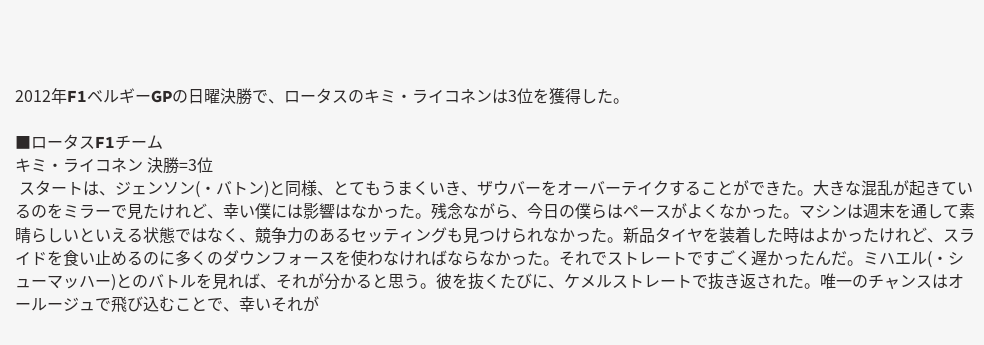2012年F1ベルギーGPの日曜決勝で、ロータスのキミ・ライコネンは3位を獲得した。

■ロータスF1チーム
キミ・ライコネン 決勝=3位
 スタートは、ジェンソン(・バトン)と同様、とてもうまくいき、ザウバーをオーバーテイクすることができた。大きな混乱が起きているのをミラーで見たけれど、幸い僕には影響はなかった。残念ながら、今日の僕らはペースがよくなかった。マシンは週末を通して素晴らしいといえる状態ではなく、競争力のあるセッティングも見つけられなかった。新品タイヤを装着した時はよかったけれど、スライドを食い止めるのに多くのダウンフォースを使わなければならなかった。それでストレートですごく遅かったんだ。ミハエル(・シューマッハー)とのバトルを見れば、それが分かると思う。彼を抜くたびに、ケメルストレートで抜き返された。唯一のチャンスはオールージュで飛び込むことで、幸いそれが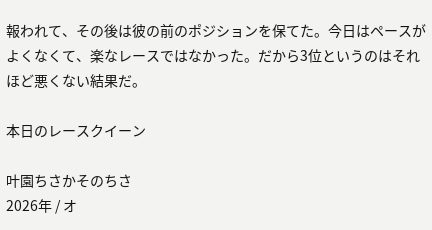報われて、その後は彼の前のポジションを保てた。今日はペースがよくなくて、楽なレースではなかった。だから3位というのはそれほど悪くない結果だ。

本日のレースクイーン

叶園ちさかそのちさ
2026年 / オ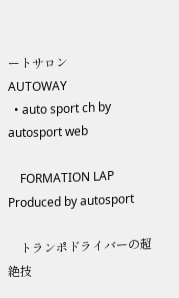ートサロン
AUTOWAY
  • auto sport ch by autosport web

    FORMATION LAP Produced by autosport

    トランポドライバーの超絶技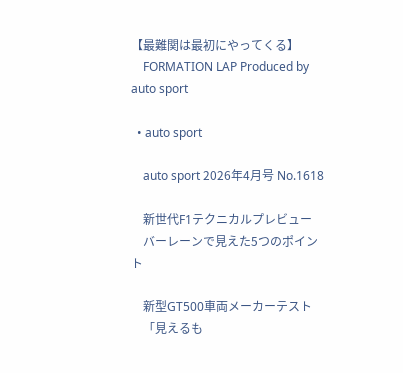【最難関は最初にやってくる】
    FORMATION LAP Produced by auto sport

  • auto sport

    auto sport 2026年4月号 No.1618

    新世代F1テクニカルプレビュー
    バーレーンで見えた5つのポイント

    新型GT500車両メーカーテスト
    「見えるも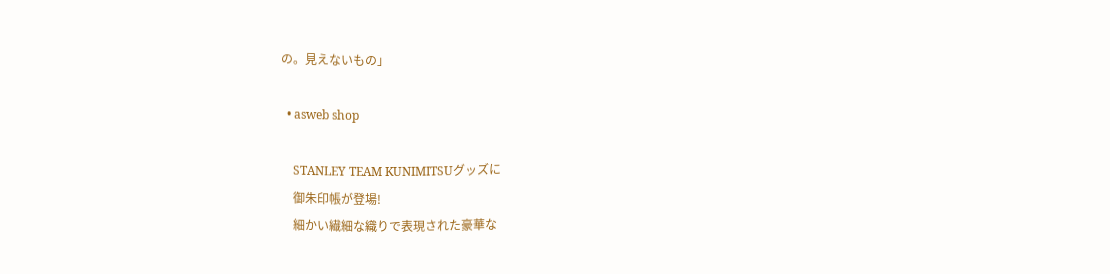の。見えないもの」

  • asweb shop

    STANLEY TEAM KUNIMITSUグッズに
    御朱印帳が登場!
    細かい繊細な織りで表現された豪華な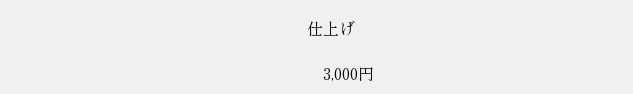仕上げ

    3,000円